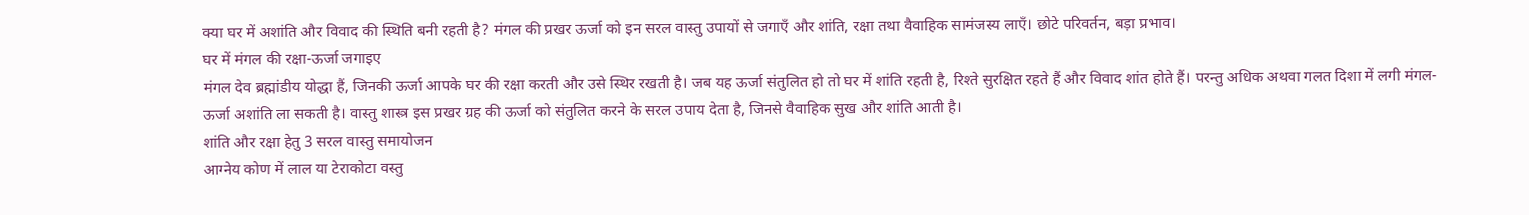क्या घर में अशांति और विवाद की स्थिति बनी रहती है? मंगल की प्रखर ऊर्जा को इन सरल वास्तु उपायों से जगाएँ और शांति, रक्षा तथा वैवाहिक सामंजस्य लाएँ। छोटे परिवर्तन, बड़ा प्रभाव।
घर में मंगल की रक्षा-ऊर्जा जगाइए
मंगल देव ब्रह्मांडीय योद्धा हैं, जिनकी ऊर्जा आपके घर की रक्षा करती और उसे स्थिर रखती है। जब यह ऊर्जा संतुलित हो तो घर में शांति रहती है, रिश्ते सुरक्षित रहते हैं और विवाद शांत होते हैं। परन्तु अधिक अथवा गलत दिशा में लगी मंगल-ऊर्जा अशांति ला सकती है। वास्तु शास्त्र इस प्रखर ग्रह की ऊर्जा को संतुलित करने के सरल उपाय देता है, जिनसे वैवाहिक सुख और शांति आती है।
शांति और रक्षा हेतु 3 सरल वास्तु समायोजन
आग्नेय कोण में लाल या टेराकोटा वस्तु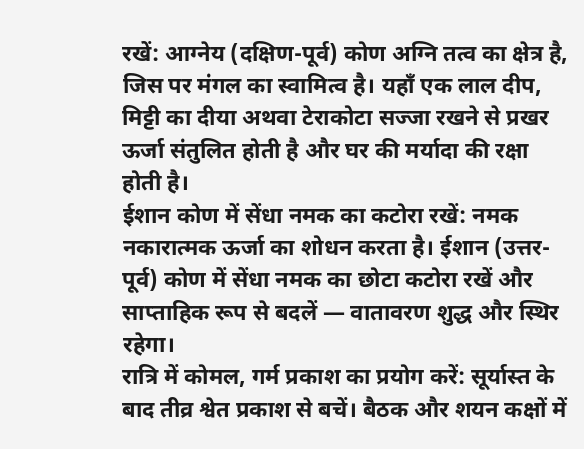रखें: आग्नेय (दक्षिण-पूर्व) कोण अग्नि तत्व का क्षेत्र है, जिस पर मंगल का स्वामित्व है। यहाँ एक लाल दीप, मिट्टी का दीया अथवा टेराकोटा सज्जा रखने से प्रखर ऊर्जा संतुलित होती है और घर की मर्यादा की रक्षा होती है।
ईशान कोण में सेंधा नमक का कटोरा रखें: नमक नकारात्मक ऊर्जा का शोधन करता है। ईशान (उत्तर-पूर्व) कोण में सेंधा नमक का छोटा कटोरा रखें और साप्ताहिक रूप से बदलें — वातावरण शुद्ध और स्थिर रहेगा।
रात्रि में कोमल, गर्म प्रकाश का प्रयोग करें: सूर्यास्त के बाद तीव्र श्वेत प्रकाश से बचें। बैठक और शयन कक्षों में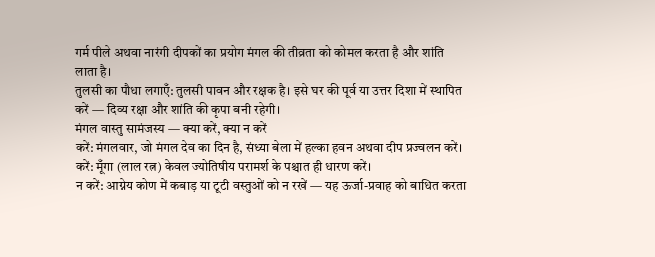गर्म पीले अथवा नारंगी दीपकों का प्रयोग मंगल की तीव्रता को कोमल करता है और शांति लाता है।
तुलसी का पौधा लगाएँ: तुलसी पावन और रक्षक है। इसे घर की पूर्व या उत्तर दिशा में स्थापित करें — दिव्य रक्षा और शांति की कृपा बनी रहेगी।
मंगल वास्तु सामंजस्य — क्या करें, क्या न करें
करें: मंगलवार, जो मंगल देव का दिन है, संध्या बेला में हल्का हवन अथवा दीप प्रज्वलन करें।
करें: मूँगा (लाल रत्न) केवल ज्योतिषीय परामर्श के पश्चात ही धारण करें।
न करें: आग्नेय कोण में कबाड़ या टूटी वस्तुओं को न रखें — यह ऊर्जा-प्रवाह को बाधित करता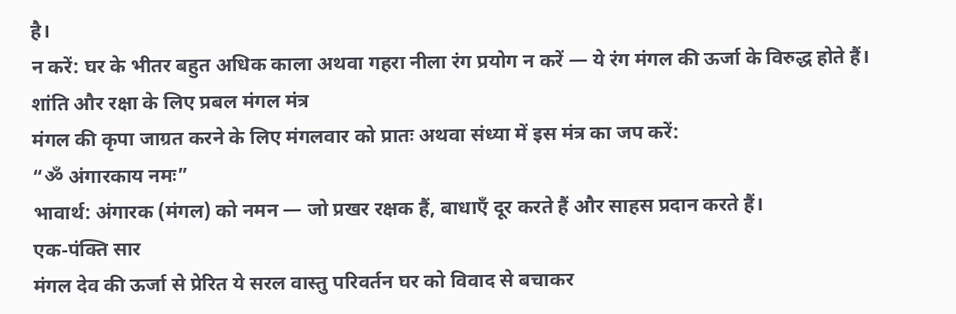है।
न करें: घर के भीतर बहुत अधिक काला अथवा गहरा नीला रंग प्रयोग न करें — ये रंग मंगल की ऊर्जा के विरुद्ध होते हैं।
शांति और रक्षा के लिए प्रबल मंगल मंत्र
मंगल की कृपा जाग्रत करने के लिए मंगलवार को प्रातः अथवा संध्या में इस मंत्र का जप करें:
“ॐ अंगारकाय नमः”
भावार्थ: अंगारक (मंगल) को नमन — जो प्रखर रक्षक हैं, बाधाएँ दूर करते हैं और साहस प्रदान करते हैं।
एक-पंक्ति सार
मंगल देव की ऊर्जा से प्रेरित ये सरल वास्तु परिवर्तन घर को विवाद से बचाकर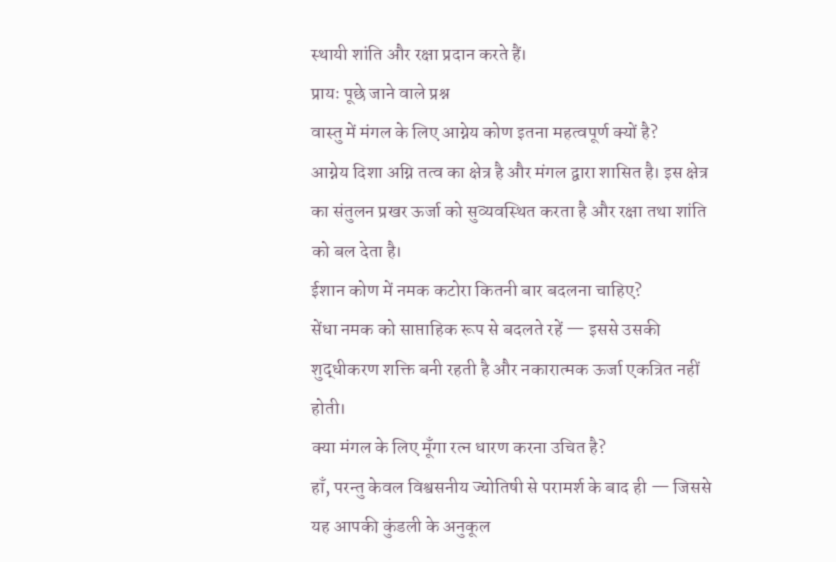स्थायी शांति और रक्षा प्रदान करते हैं।
प्रायः पूछे जाने वाले प्रश्न
वास्तु में मंगल के लिए आग्नेय कोण इतना महत्वपूर्ण क्यों है?
आग्नेय दिशा अग्नि तत्व का क्षेत्र है और मंगल द्वारा शासित है। इस क्षेत्र का संतुलन प्रखर ऊर्जा को सुव्यवस्थित करता है और रक्षा तथा शांति को बल देता है।
ईशान कोण में नमक कटोरा कितनी बार बदलना चाहिए?
सेंधा नमक को साप्ताहिक रूप से बदलते रहें — इससे उसकी शुद्धीकरण शक्ति बनी रहती है और नकारात्मक ऊर्जा एकत्रित नहीं होती।
क्या मंगल के लिए मूँगा रत्न धारण करना उचित है?
हाँ, परन्तु केवल विश्वसनीय ज्योतिषी से परामर्श के बाद ही — जिससे यह आपकी कुंडली के अनुकूल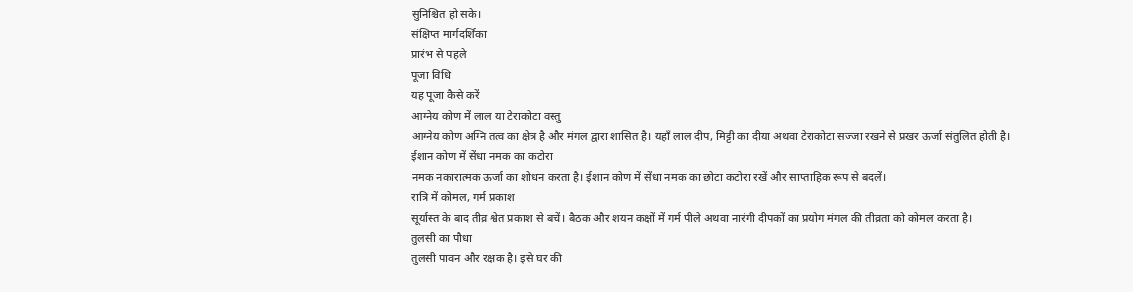सुनिश्चित हो सके।
संक्षिप्त मार्गदर्शिका
प्रारंभ से पहले
पूजा विधि
यह पूजा कैसे करें
आग्नेय कोण में लाल या टेराकोटा वस्तु
आग्नेय कोण अग्नि तत्व का क्षेत्र है और मंगल द्वारा शासित है। यहाँ लाल दीप, मिट्टी का दीया अथवा टेराकोटा सज्जा रखने से प्रखर ऊर्जा संतुलित होती है।
ईशान कोण में सेंधा नमक का कटोरा
नमक नकारात्मक ऊर्जा का शोधन करता है। ईशान कोण में सेंधा नमक का छोटा कटोरा रखें और साप्ताहिक रूप से बदलें।
रात्रि में कोमल, गर्म प्रकाश
सूर्यास्त के बाद तीव्र श्वेत प्रकाश से बचें। बैठक और शयन कक्षों में गर्म पीले अथवा नारंगी दीपकों का प्रयोग मंगल की तीव्रता को कोमल करता है।
तुलसी का पौधा
तुलसी पावन और रक्षक है। इसे घर की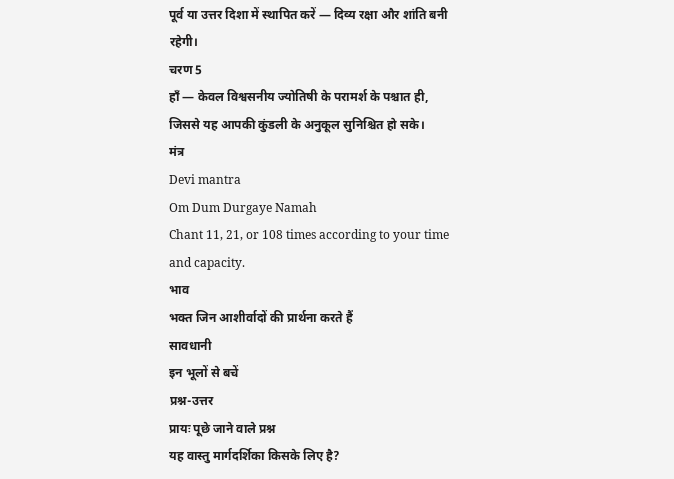पूर्व या उत्तर दिशा में स्थापित करें — दिव्य रक्षा और शांति बनी रहेगी।
चरण 5
हाँ — केवल विश्वसनीय ज्योतिषी के परामर्श के पश्चात ही, जिससे यह आपकी कुंडली के अनुकूल सुनिश्चित हो सके।
मंत्र
Devi mantra
Om Dum Durgaye Namah
Chant 11, 21, or 108 times according to your time and capacity.
भाव
भक्त जिन आशीर्वादों की प्रार्थना करते हैं
सावधानी
इन भूलों से बचें
प्रश्न-उत्तर
प्रायः पूछे जाने वाले प्रश्न
यह वास्तु मार्गदर्शिका किसके लिए है?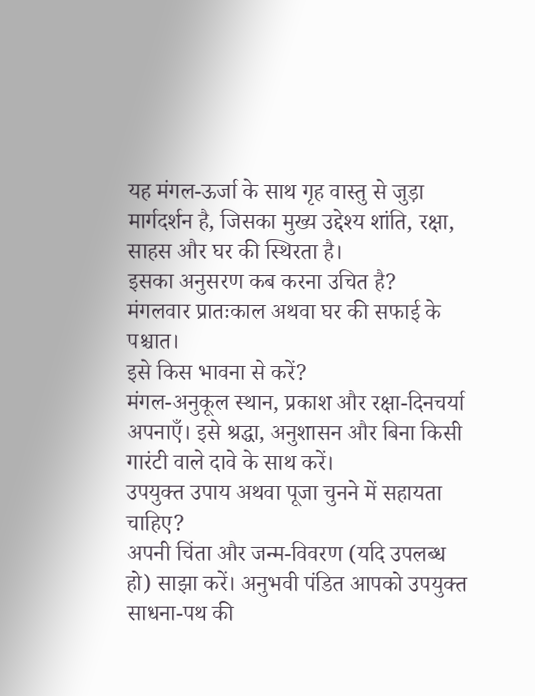यह मंगल-ऊर्जा के साथ गृह वास्तु से जुड़ा मार्गदर्शन है, जिसका मुख्य उद्देश्य शांति, रक्षा, साहस और घर की स्थिरता है।
इसका अनुसरण कब करना उचित है?
मंगलवार प्रातःकाल अथवा घर की सफाई के पश्चात।
इसे किस भावना से करें?
मंगल-अनुकूल स्थान, प्रकाश और रक्षा-दिनचर्या अपनाएँ। इसे श्रद्धा, अनुशासन और बिना किसी गारंटी वाले दावे के साथ करें।
उपयुक्त उपाय अथवा पूजा चुनने में सहायता चाहिए?
अपनी चिंता और जन्म-विवरण (यदि उपलब्ध हो) साझा करें। अनुभवी पंडित आपको उपयुक्त साधना-पथ की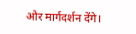ओर मार्गदर्शन देंगे।